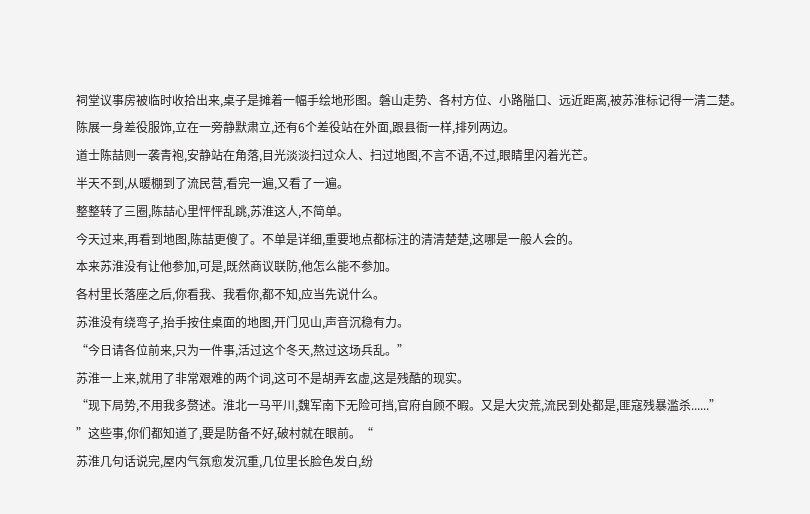祠堂议事房被临时收拾出来,桌子是摊着一幅手绘地形图。磐山走势、各村方位、小路隘口、远近距离,被苏淮标记得一清二楚。
陈展一身差役服饰,立在一旁静默肃立,还有6个差役站在外面,跟县衙一样,排列两边。
道士陈喆则一袭青袍,安静站在角落,目光淡淡扫过众人、扫过地图,不言不语,不过,眼睛里闪着光芒。
半天不到,从暖棚到了流民营,看完一遍,又看了一遍。
整整转了三圈,陈喆心里怦怦乱跳,苏淮这人,不简单。
今天过来,再看到地图,陈喆更傻了。不单是详细,重要地点都标注的清清楚楚,这哪是一般人会的。
本来苏淮没有让他参加,可是,既然商议联防,他怎么能不参加。
各村里长落座之后,你看我、我看你,都不知,应当先说什么。
苏淮没有绕弯子,抬手按住桌面的地图,开门见山,声音沉稳有力。
“今日请各位前来,只为一件事,活过这个冬天,熬过这场兵乱。”
苏淮一上来,就用了非常艰难的两个词,这可不是胡弄玄虚,这是残酷的现实。
“现下局势,不用我多赘述。淮北一马平川,魏军南下无险可挡,官府自顾不暇。又是大灾荒,流民到处都是,匪寇残暴滥杀......”
”这些事,你们都知道了,要是防备不好,破村就在眼前。“
苏淮几句话说完,屋内气氛愈发沉重,几位里长脸色发白,纷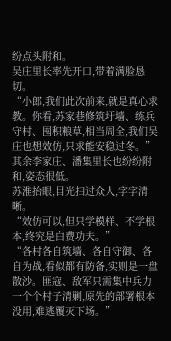纷点头附和。
吴庄里长率先开口,带着满脸恳切。
“小郎,我们此次前来,就是真心求教。你看,苏家巷修筑圩墙、练兵守村、囤积粮草,相当周全,我们吴庄也想效仿,只求能安稳过冬。”
其余李家庄、潘集里长也纷纷附和,姿态很低。
苏淮抬眼,目光扫过众人,字字清晰。
“效仿可以,但只学模样、不学根本,终究是白费功夫。”
“各村各自筑墙、各自守御、各自为战,看似都有防备,实则是一盘散沙。匪寇、敌军只需集中兵力一个个村子清剿,原先的部署根本没用,难逃覆灭下场。”